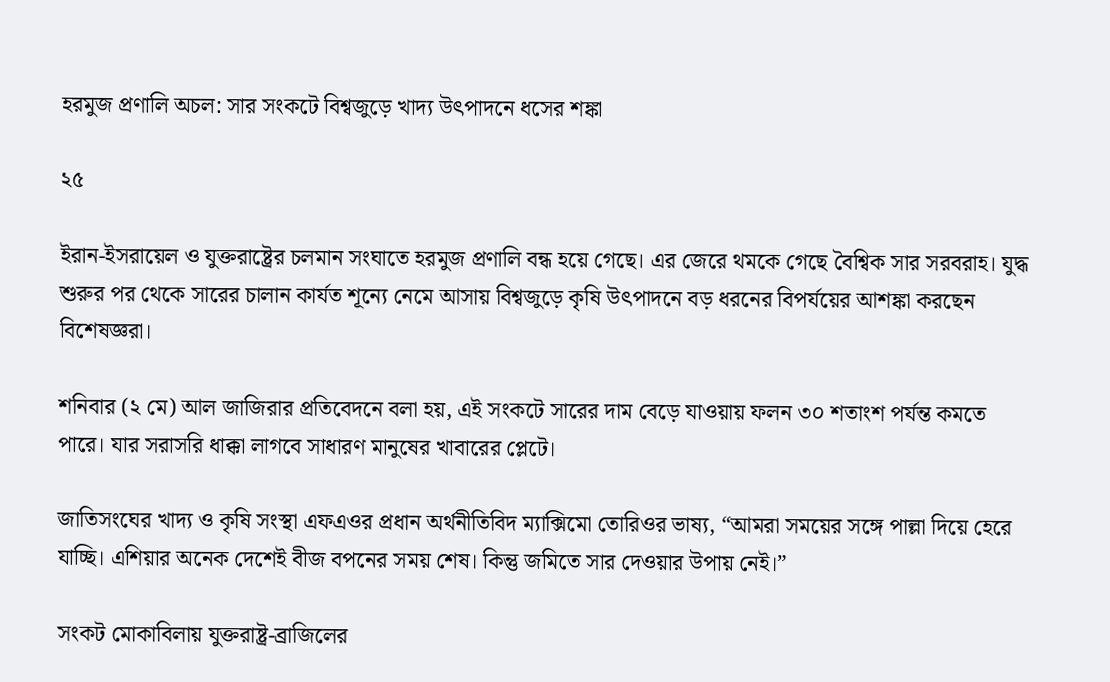হরমুজ প্রণালি অচল: সার সংকটে বিশ্বজুড়ে খাদ্য উৎপাদনে ধসের শঙ্কা

২৫

ইরান-ইসরায়েল ও যুক্তরাষ্ট্রের চলমান সংঘাতে হরমুজ প্রণালি বন্ধ হয়ে গেছে। এর জেরে থমকে গেছে বৈশ্বিক সার সরবরাহ। যুদ্ধ শুরুর পর থেকে সারের চালান কার্যত শূন্যে নেমে আসায় বিশ্বজুড়ে কৃষি উৎপাদনে বড় ধরনের বিপর্যয়ের আশঙ্কা করছেন বিশেষজ্ঞরা।

শনিবার (২ মে) আল জাজিরার প্রতিবেদনে বলা হয়, এই সংকটে সারের দাম বেড়ে যাওয়ায় ফলন ৩০ শতাংশ পর্যন্ত কমতে পারে। যার সরাসরি ধাক্কা লাগবে সাধারণ মানুষের খাবারের প্লেটে।

জাতিসংঘের খাদ্য ও কৃষি সংস্থা এফএওর প্রধান অর্থনীতিবিদ ম্যাক্সিমো তোরিওর ভাষ্য, “আমরা সময়ের সঙ্গে পাল্লা দিয়ে হেরে যাচ্ছি। এশিয়ার অনেক দেশেই বীজ বপনের সময় শেষ। কিন্তু জমিতে সার দেওয়ার উপায় নেই।”

সংকট মোকাবিলায় যুক্তরাষ্ট্র-ব্রাজিলের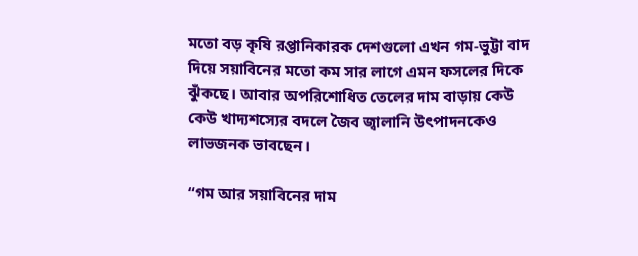মতো বড় কৃষি রপ্তানিকারক দেশগুলো এখন গম-ভুট্টা বাদ দিয়ে সয়াবিনের মতো কম সার লাগে এমন ফসলের দিকে ঝুঁকছে। আবার অপরিশোধিত তেলের দাম বাড়ায় কেউ কেউ খাদ্যশস্যের বদলে জৈব জ্বালানি উৎপাদনকেও লাভজনক ভাবছেন।

“গম আর সয়াবিনের দাম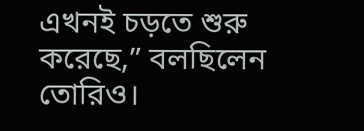এখনই চড়তে শুরু করেছে,” বলছিলেন তোরিও।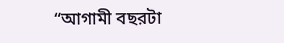“আগামী বছরটা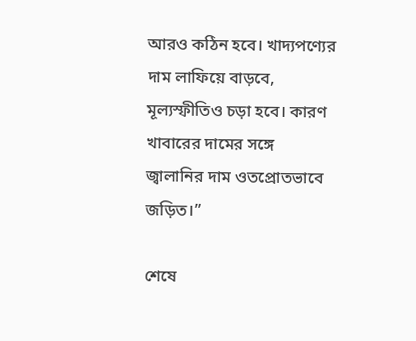আরও কঠিন হবে। খাদ্যপণ্যের দাম লাফিয়ে বাড়বে, মূল্যস্ফীতিও চড়া হবে। কারণ খাবারের দামের সঙ্গে জ্বালানির দাম ওতপ্রোতভাবে জড়িত।”

শেষে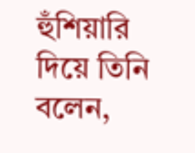হুঁশিয়ারি দিয়ে তিনি বলেন,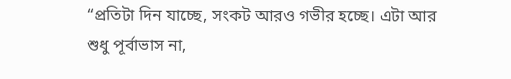“প্রতিটা দিন যাচ্ছে, সংকট আরও গভীর হচ্ছে। এটা আর শুধু পূর্বাভাস না,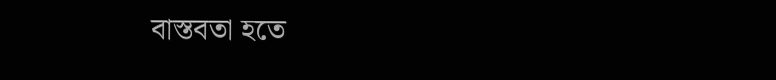বাস্তবতা হতে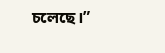চলেছে।”